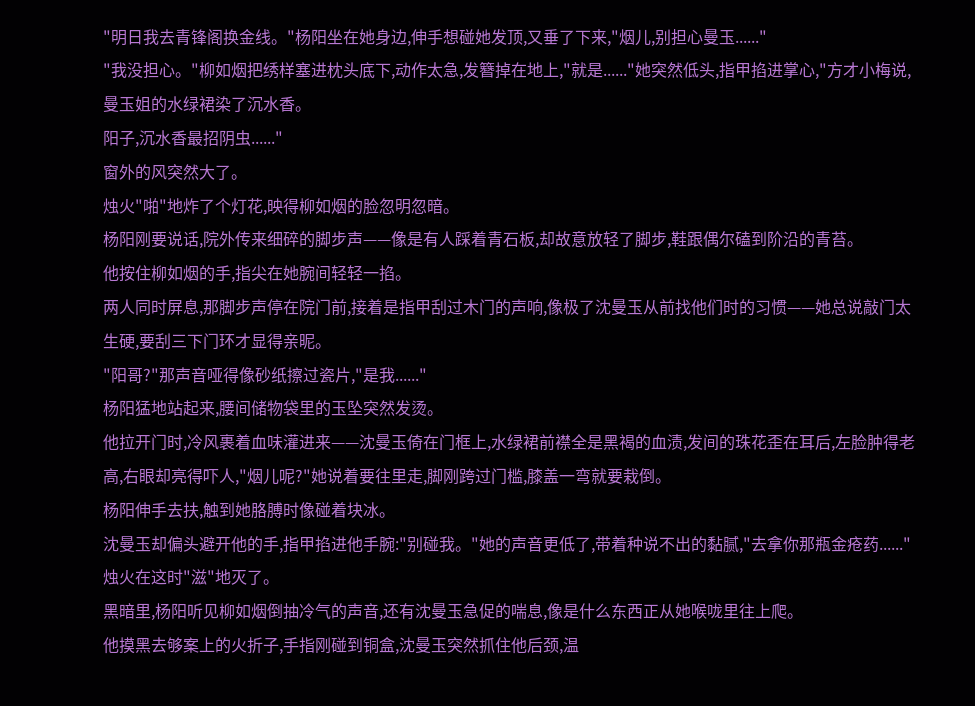"明日我去青锋阁换金线。"杨阳坐在她身边,伸手想碰她发顶,又垂了下来,"烟儿,别担心曼玉......"
"我没担心。"柳如烟把绣样塞进枕头底下,动作太急,发簪掉在地上,"就是......"她突然低头,指甲掐进掌心,"方才小梅说,曼玉姐的水绿裙染了沉水香。
阳子,沉水香最招阴虫......"
窗外的风突然大了。
烛火"啪"地炸了个灯花,映得柳如烟的脸忽明忽暗。
杨阳刚要说话,院外传来细碎的脚步声——像是有人踩着青石板,却故意放轻了脚步,鞋跟偶尔磕到阶沿的青苔。
他按住柳如烟的手,指尖在她腕间轻轻一掐。
两人同时屏息,那脚步声停在院门前,接着是指甲刮过木门的声响,像极了沈曼玉从前找他们时的习惯——她总说敲门太生硬,要刮三下门环才显得亲昵。
"阳哥?"那声音哑得像砂纸擦过瓷片,"是我......"
杨阳猛地站起来,腰间储物袋里的玉坠突然发烫。
他拉开门时,冷风裹着血味灌进来——沈曼玉倚在门框上,水绿裙前襟全是黑褐的血渍,发间的珠花歪在耳后,左脸肿得老高,右眼却亮得吓人,"烟儿呢?"她说着要往里走,脚刚跨过门槛,膝盖一弯就要栽倒。
杨阳伸手去扶,触到她胳膊时像碰着块冰。
沈曼玉却偏头避开他的手,指甲掐进他手腕:"别碰我。"她的声音更低了,带着种说不出的黏腻,"去拿你那瓶金疮药......"
烛火在这时"滋"地灭了。
黑暗里,杨阳听见柳如烟倒抽冷气的声音,还有沈曼玉急促的喘息,像是什么东西正从她喉咙里往上爬。
他摸黑去够案上的火折子,手指刚碰到铜盒,沈曼玉突然抓住他后颈,温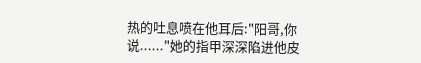热的吐息喷在他耳后:"阳哥,你说......"她的指甲深深陷进他皮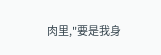肉里,"要是我身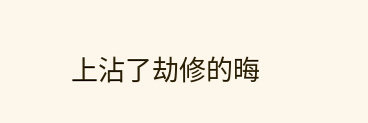上沾了劫修的晦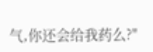气,你还会给我药么?"